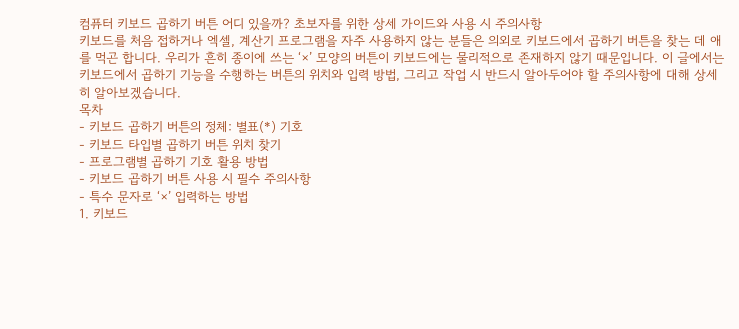컴퓨터 키보드 곱하기 버튼 어디 있을까? 초보자를 위한 상세 가이드와 사용 시 주의사항
키보드를 처음 접하거나 엑셀, 계산기 프로그램을 자주 사용하지 않는 분들은 의외로 키보드에서 곱하기 버튼을 찾는 데 애를 먹곤 합니다. 우리가 흔히 종이에 쓰는 ‘×’ 모양의 버튼이 키보드에는 물리적으로 존재하지 않기 때문입니다. 이 글에서는 키보드에서 곱하기 기능을 수행하는 버튼의 위치와 입력 방법, 그리고 작업 시 반드시 알아두어야 할 주의사항에 대해 상세히 알아보겠습니다.
목차
- 키보드 곱하기 버튼의 정체: 별표(*) 기호
- 키보드 타입별 곱하기 버튼 위치 찾기
- 프로그램별 곱하기 기호 활용 방법
- 키보드 곱하기 버튼 사용 시 필수 주의사항
- 특수 문자로 ‘×’ 입력하는 방법
1. 키보드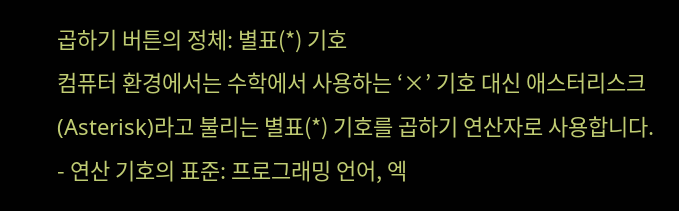곱하기 버튼의 정체: 별표(*) 기호
컴퓨터 환경에서는 수학에서 사용하는 ‘×’ 기호 대신 애스터리스크(Asterisk)라고 불리는 별표(*) 기호를 곱하기 연산자로 사용합니다.
- 연산 기호의 표준: 프로그래밍 언어, 엑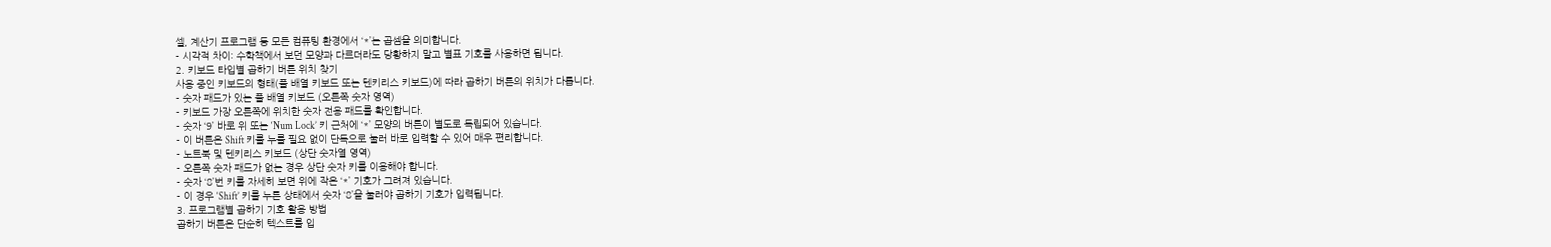셀, 계산기 프로그램 등 모든 컴퓨팅 환경에서 ‘*’는 곱셈을 의미합니다.
- 시각적 차이: 수학책에서 보던 모양과 다르더라도 당황하지 말고 별표 기호를 사용하면 됩니다.
2. 키보드 타입별 곱하기 버튼 위치 찾기
사용 중인 키보드의 형태(풀 배열 키보드 또는 텐키리스 키보드)에 따라 곱하기 버튼의 위치가 다릅니다.
- 숫자 패드가 있는 풀 배열 키보드 (오른쪽 숫자 영역)
- 키보드 가장 오른쪽에 위치한 숫자 전용 패드를 확인합니다.
- 숫자 ‘9’ 바로 위 또는 ‘Num Lock’ 키 근처에 ‘*’ 모양의 버튼이 별도로 독립되어 있습니다.
- 이 버튼은 Shift 키를 누를 필요 없이 단독으로 눌러 바로 입력할 수 있어 매우 편리합니다.
- 노트북 및 텐키리스 키보드 (상단 숫자열 영역)
- 오른쪽 숫자 패드가 없는 경우 상단 숫자 키를 이용해야 합니다.
- 숫자 ‘8’번 키를 자세히 보면 위에 작은 ‘*’ 기호가 그려져 있습니다.
- 이 경우 ‘Shift’ 키를 누른 상태에서 숫자 ‘8’을 눌러야 곱하기 기호가 입력됩니다.
3. 프로그램별 곱하기 기호 활용 방법
곱하기 버튼은 단순히 텍스트를 입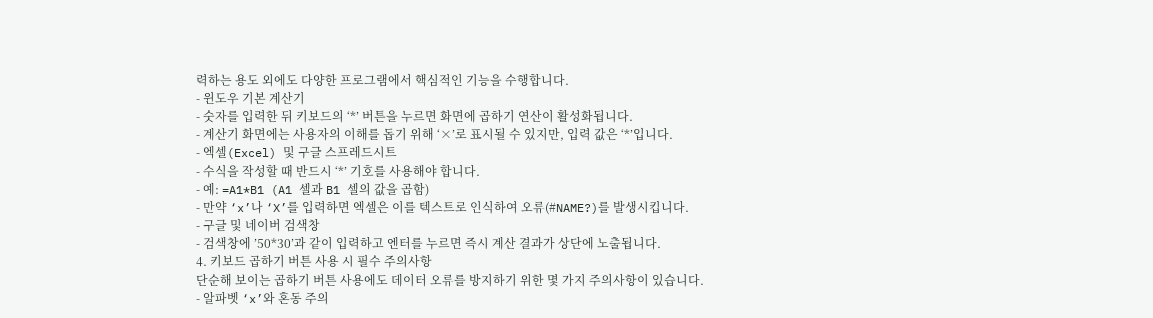력하는 용도 외에도 다양한 프로그램에서 핵심적인 기능을 수행합니다.
- 윈도우 기본 계산기
- 숫자를 입력한 뒤 키보드의 ‘*’ 버튼을 누르면 화면에 곱하기 연산이 활성화됩니다.
- 계산기 화면에는 사용자의 이해를 돕기 위해 ‘×’로 표시될 수 있지만, 입력 값은 ‘*’입니다.
- 엑셀(Excel) 및 구글 스프레드시트
- 수식을 작성할 때 반드시 ‘*’ 기호를 사용해야 합니다.
- 예: =A1*B1 (A1 셀과 B1 셀의 값을 곱함)
- 만약 ‘x’나 ‘X’를 입력하면 엑셀은 이를 텍스트로 인식하여 오류(#NAME?)를 발생시킵니다.
- 구글 및 네이버 검색창
- 검색창에 ’50*30’과 같이 입력하고 엔터를 누르면 즉시 계산 결과가 상단에 노출됩니다.
4. 키보드 곱하기 버튼 사용 시 필수 주의사항
단순해 보이는 곱하기 버튼 사용에도 데이터 오류를 방지하기 위한 몇 가지 주의사항이 있습니다.
- 알파벳 ‘x’와 혼동 주의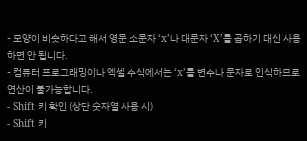- 모양이 비슷하다고 해서 영문 소문자 ‘x’나 대문자 ‘X’를 곱하기 대신 사용하면 안 됩니다.
- 컴퓨터 프로그래밍이나 엑셀 수식에서는 ‘x’를 변수나 문자로 인식하므로 연산이 불가능합니다.
- Shift 키 확인 (상단 숫자열 사용 시)
- Shift 키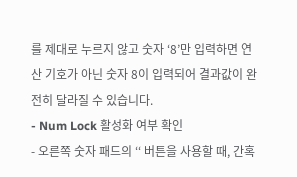를 제대로 누르지 않고 숫자 ‘8’만 입력하면 연산 기호가 아닌 숫자 8이 입력되어 결과값이 완전히 달라질 수 있습니다.
- Num Lock 활성화 여부 확인
- 오른쪽 숫자 패드의 ‘‘ 버튼을 사용할 때, 간혹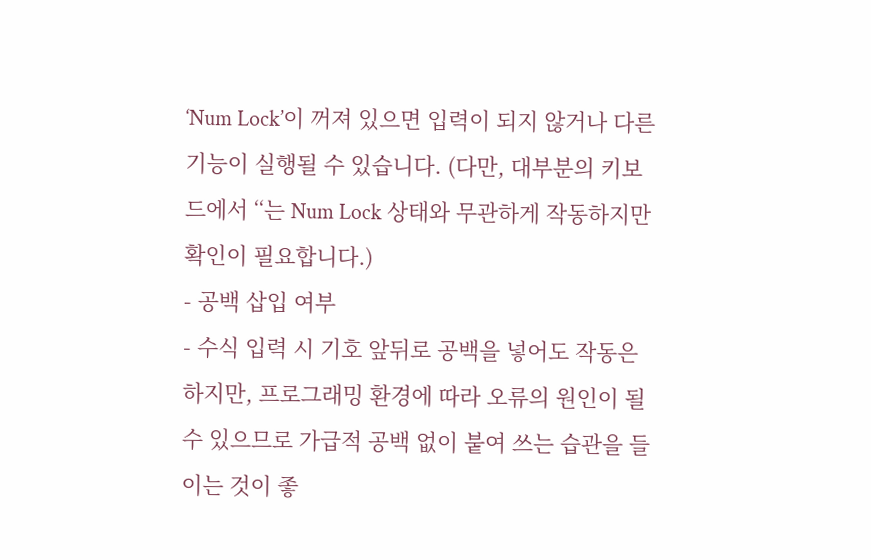‘Num Lock’이 꺼져 있으면 입력이 되지 않거나 다른 기능이 실행될 수 있습니다. (다만, 대부분의 키보드에서 ‘‘는 Num Lock 상태와 무관하게 작동하지만 확인이 필요합니다.)
- 공백 삽입 여부
- 수식 입력 시 기호 앞뒤로 공백을 넣어도 작동은 하지만, 프로그래밍 환경에 따라 오류의 원인이 될 수 있으므로 가급적 공백 없이 붙여 쓰는 습관을 들이는 것이 좋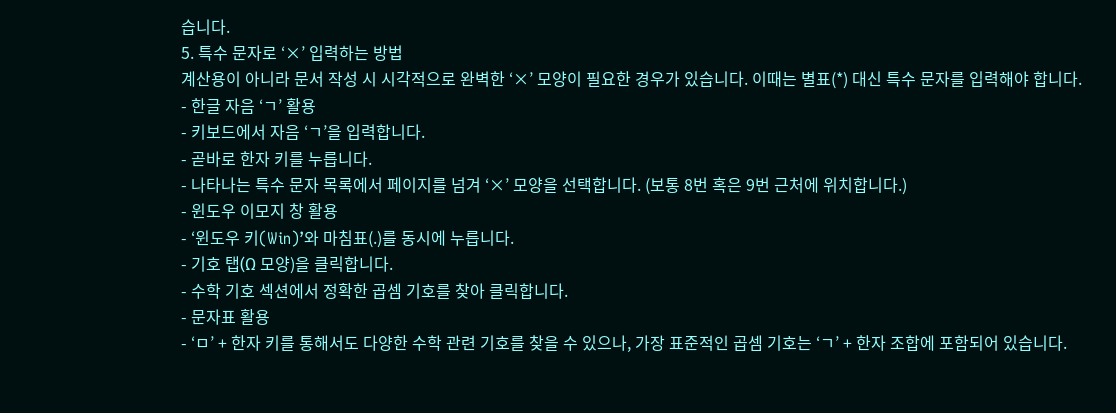습니다.
5. 특수 문자로 ‘×’ 입력하는 방법
계산용이 아니라 문서 작성 시 시각적으로 완벽한 ‘×’ 모양이 필요한 경우가 있습니다. 이때는 별표(*) 대신 특수 문자를 입력해야 합니다.
- 한글 자음 ‘ㄱ’ 활용
- 키보드에서 자음 ‘ㄱ’을 입력합니다.
- 곧바로 한자 키를 누릅니다.
- 나타나는 특수 문자 목록에서 페이지를 넘겨 ‘×’ 모양을 선택합니다. (보통 8번 혹은 9번 근처에 위치합니다.)
- 윈도우 이모지 창 활용
- ‘윈도우 키(Win)’와 마침표(.)를 동시에 누릅니다.
- 기호 탭(Ω 모양)을 클릭합니다.
- 수학 기호 섹션에서 정확한 곱셈 기호를 찾아 클릭합니다.
- 문자표 활용
- ‘ㅁ’ + 한자 키를 통해서도 다양한 수학 관련 기호를 찾을 수 있으나, 가장 표준적인 곱셈 기호는 ‘ㄱ’ + 한자 조합에 포함되어 있습니다.